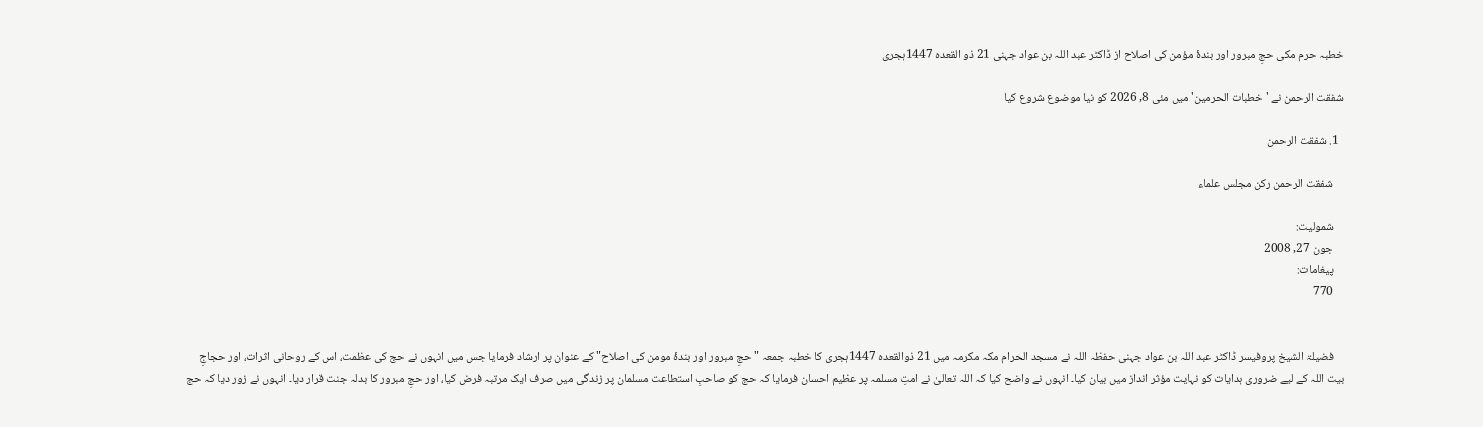خطبہ حرم مکی حجِ مبرور اور بندۂ مؤمن کی اصلاح از ڈاکٹر عبد اللہ بن عواد جہنی 21 ذو القعدہ 1447ہجری

شفقت الرحمن نے 'خطبات الحرمین' میں مئی 8, 2026 کو نیا موضوع شروع کیا

  1. شفقت الرحمن

    شفقت الرحمن ركن مجلس علماء

    شمولیت:
    جون 27, 2008
    پیغامات:
    770


    فضیلۃ الشیخ پروفیسر ڈاکٹر عبد اللہ بن عواد جہنی حفظہ اللہ نے مسجد الحرام مکہ مکرمہ میں 21 ذوالقعدہ 1447ہجری کا خطبہ جمعہ " حجِ مبرور اور بندۂ مومن کی اصلاح" کے عنوان پر ارشاد فرمایا جس میں انہوں نے حج کی عظمت، اس کے روحانی اثرات، اور حجاجِ بیت اللہ کے لیے ضروری ہدایات کو نہایت مؤثر انداز میں بیان کیا۔ انہوں نے واضح کیا کہ اللہ تعالیٰ نے امتِ مسلمہ پر عظیم احسان فرمایا کہ حج کو صاحبِ استطاعت مسلمان پر زندگی میں صرف ایک مرتبہ فرض کیا، اور حجِ مبرور کا بدلہ جنت قرار دیا۔ انہوں نے زور دیا کہ حج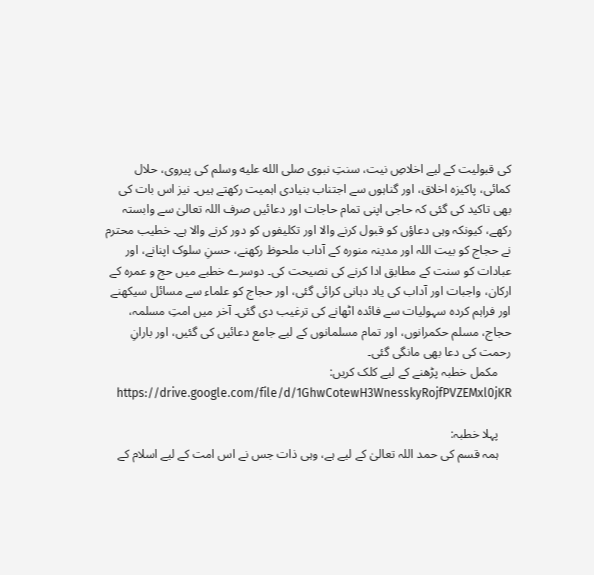کی قبولیت کے لیے اخلاصِ نیت، سنتِ نبوی صلى الله عليه وسلم کی پیروی، حلال کمائی، پاکیزہ اخلاق، اور گناہوں سے اجتناب بنیادی اہمیت رکھتے ہیں۔ نیز اس بات کی بھی تاکید کی گئی کہ حاجی اپنی تمام حاجات اور دعائیں صرف اللہ تعالیٰ سے وابستہ رکھے، کیونکہ وہی دعاؤں کو قبول کرنے والا اور تکلیفوں کو دور کرنے والا ہے۔ خطیب محترم نے حجاج کو بیت اللہ اور مدینہ منورہ کے آداب ملحوظ رکھنے، حسنِ سلوک اپنانے، اور عبادات کو سنت کے مطابق ادا کرنے کی نصیحت کی۔ دوسرے خطبے میں حج و عمرہ کے ارکان، واجبات اور آداب کی یاد دہانی کرائی گئی، اور حجاج کو علماء سے مسائل سیکھنے اور فراہم کردہ سہولیات سے فائدہ اٹھانے کی ترغیب دی گئی۔ آخر میں امتِ مسلمہ، حجاج، مسلم حکمرانوں، اور تمام مسلمانوں کے لیے جامع دعائیں کی گئیں، اور بارانِ رحمت کی دعا بھی مانگی گئی۔
    مکمل خطبہ پڑھنے کے لیے کلک کریں:
    https://drive.google.com/file/d/1GhwCotewH3WnesskyRojfPVZEMxl0jKR

    پہلا خطبہ:
    ہمہ قسم کی حمد اللہ تعالیٰ کے لیے ہے، وہی ذات جس نے اس امت کے لیے اسلام کے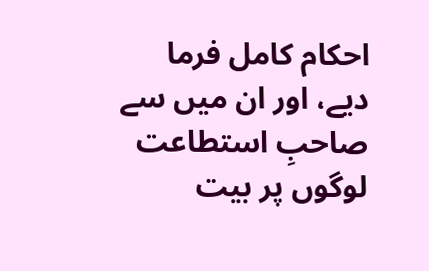احکام کامل فرما دیے، اور ان میں سے صاحبِ استطاعت لوگوں پر بیت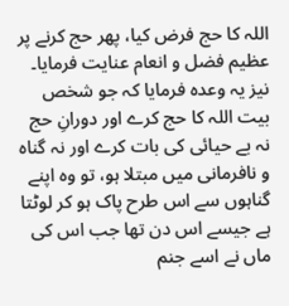اللہ کا حج فرض کیا، پھر حج کرنے پر عظیم فضل و انعام عنایت فرمایا۔ نیز یہ وعدہ فرمایا کہ جو شخص بیت اللہ کا حج کرے اور دورانِ حج نہ بے حیائی کی بات کرے اور نہ گناہ و نافرمانی میں مبتلا ہو، تو وہ اپنے گناہوں سے اس طرح پاک ہو کر لوٹتا ہے جیسے اس دن تھا جب اس کی ماں نے اسے جنم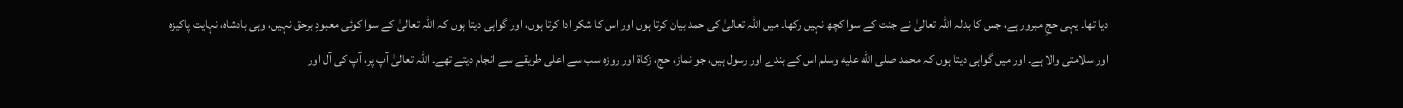دیا تھا۔ یہی حجِ مبرور ہے، جس کا بدلہ اللہ تعالیٰ نے جنت کے سوا کچھ نہیں رکھا۔ میں اللہ تعالیٰ کی حمد بیان کرتا ہوں اور اس کا شکر ادا کرتا ہوں، اور گواہی دیتا ہوں کہ اللہ تعالیٰ کے سوا کوئی معبودِ برحق نہیں، وہی بادشاہ، نہایت پاکیزہ اور سلامتی والا ہے۔ اور میں گواہی دیتا ہوں کہ محمد صلى الله عليه وسلم اس کے بندے اور رسول ہیں، جو نماز، حج، زکاۃ اور روزہ سب سے اعلی طریقے سے انجام دیتے تھے۔ اللہ تعالیٰ آپ پر، آپ کی آل اور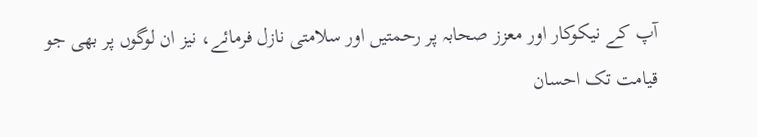آپ کے نیکوکار اور معزز صحابہ پر رحمتیں اور سلامتی نازل فرمائے، نیز ان لوگوں پر بھی جو قیامت تک احسان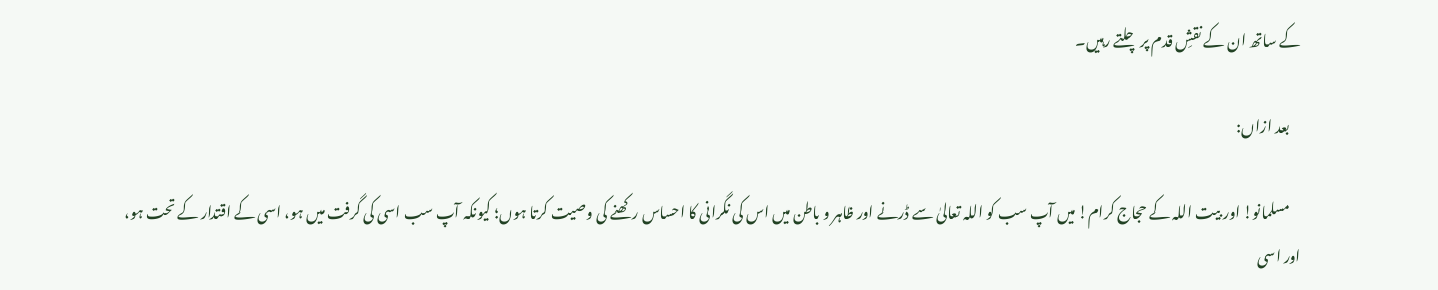کے ساتھ ان کے نقشِ قدم پر چلتے رہیں۔

    بعد ازاں:

    مسلمانو! اور بیت اللہ کے حجاج کرام! میں آپ سب کو اللہ تعالیٰ سے ڈرنے اور ظاہر و باطن میں اس کی نگرانی کا احساس رکھنے کی وصیت کرتا ہوں؛ کیونکہ آپ سب اسی کی گرفت میں ہو، اسی کے اقتدار کے تحت ہو، اور اسی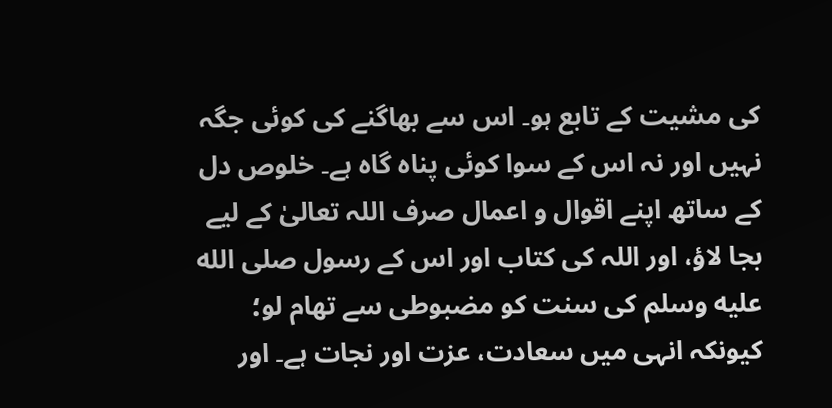کی مشیت کے تابع ہو۔ اس سے بھاگنے کی کوئی جگہ نہیں اور نہ اس کے سوا کوئی پناہ گاہ ہے۔ خلوص دل کے ساتھ اپنے اقوال و اعمال صرف اللہ تعالیٰ کے لیے بجا لاؤ، اور اللہ کی کتاب اور اس کے رسول صلى الله عليه وسلم کی سنت کو مضبوطی سے تھام لو؛ کیونکہ انہی میں سعادت، عزت اور نجات ہے۔ اور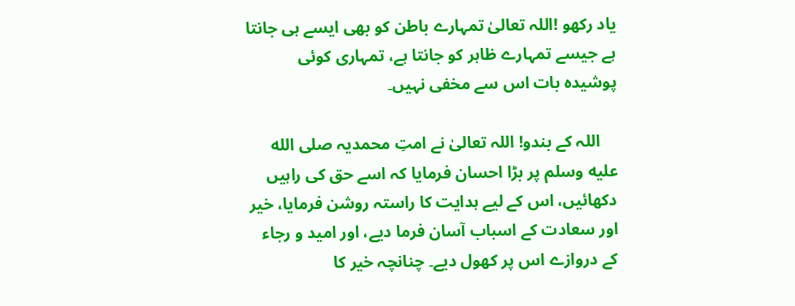یاد رکھو !اللہ تعالیٰ تمہارے باطن کو بھی ایسے ہی جانتا ہے جیسے تمہارے ظاہر کو جانتا ہے، تمہاری کوئی پوشیدہ بات اس سے مخفی نہیں۔

    اللہ کے بندو! اللہ تعالیٰ نے امتِ محمدیہ صلى الله عليه وسلم پر بڑا احسان فرمایا کہ اسے حق کی راہیں دکھائیں، اس کے لیے ہدایت کا راستہ روشن فرمایا، خیر اور سعادت کے اسباب آسان فرما دیے، اور امید و رجاء کے دروازے اس پر کھول دیے۔ چنانچہ خیر کا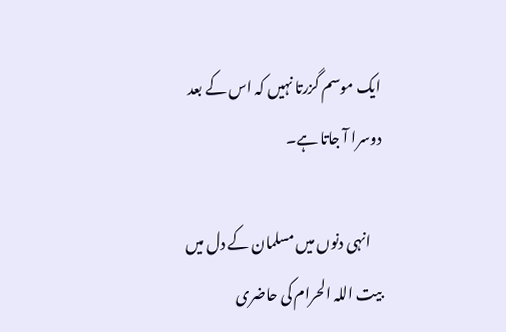ایک موسم گزرتا نہیں کہ اس کے بعد دوسرا آ جاتا ہے۔

    انہی دنوں میں مسلمان کے دل میں بیت اللہ الحرام کی حاضری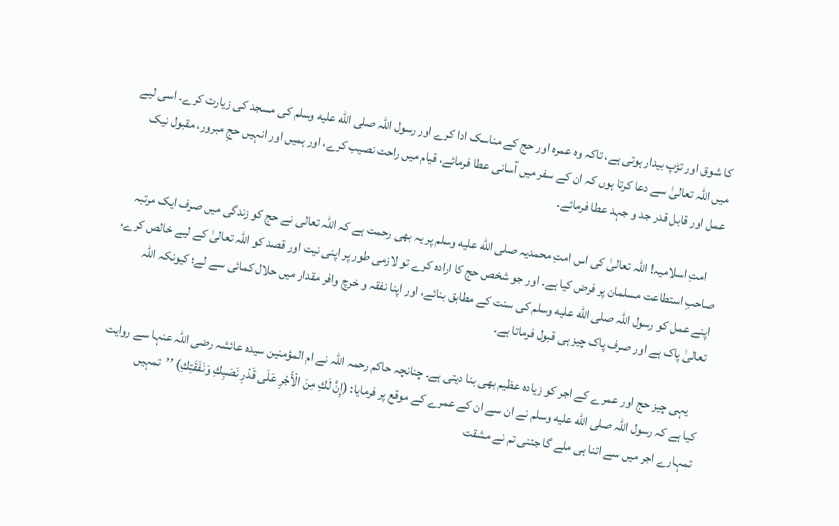کا شوق اور تڑپ بیدار ہوتی ہے، تاکہ وہ عمرہ اور حج کے مناسک ادا کرے اور رسول اللہ صلى الله عليه وسلم کی مسجد کی زیارت کرے۔ اسی لیے میں اللہ تعالیٰ سے دعا کرتا ہوں کہ ان کے سفر میں آسانی عطا فرمائے، قیام میں راحت نصیب کرے، اور ہمیں اور انہیں حجِ مبرور، مقبول نیک عمل اور قابل قدر جد و جہد عطا فرمائے۔

    امتِ اسلامیہ! اللہ تعالیٰ کی اس امتِ محمدیہ صلى الله عليه وسلم پر یہ بھی رحمت ہے کہ اللہ تعالی نے حج کو زندگی میں صرف ایک مرتبہ صاحبِ استطاعت مسلمان پر فرض کیا ہے۔ اور جو شخص حج کا ارادہ کرے تو لازمی طور پر اپنی نیت اور قصد کو اللہ تعالیٰ کے لیے خالص کرے، اپنے عمل کو رسول اللہ صلى الله عليه وسلم کی سنت کے مطابق بنائے، اور اپنا نفقہ و خرچ وافر مقدار میں حلال کمائی سے لے؛ کیونکہ اللہ تعالیٰ پاک ہے اور صرف پاک چیز ہی قبول فرماتا ہے۔

    یہی چیز حج اور عمرے کے اجر کو زیادہ عظیم بھی بنا دیتی ہے۔ چنانچہ حاکم رحمہ اللہ نے ام المؤمنین سیدہ عائشہ رضی اللہ عنہا سے روایت کیا ہے کہ رسول اللہ صلى الله عليه وسلم نے ان سے ان کے عمرے کے موقع پر فرمایا: (إِنَّ لَكِ مِنَ الْأَجْرِ عَلَى قَدْرِ نَصَبِكِ وَنَفَقَتِكِ) ’’تمہیں تمہارے اجر میں سے اتنا ہی ملے گا جتنی تم نے مشقت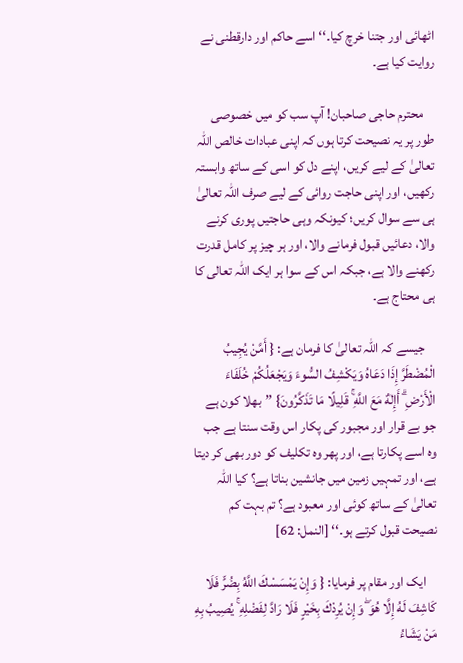اٹھائی اور جتنا خرچ کیا۔‘‘ اسے حاکم اور دارقطنی نے روایت کیا ہے۔

    محترم حاجی صاحبان! آپ سب کو میں خصوصی طور پر یہ نصیحت کرتا ہوں کہ اپنی عبادات خالص اللہ تعالیٰ کے لیے کریں، اپنے دل کو اسی کے ساتھ وابستہ رکھیں، اور اپنی حاجت روائی کے لیے صرف اللہ تعالیٰ ہی سے سوال کریں؛ کیونکہ وہی حاجتیں پوری کرنے والا، دعائیں قبول فرمانے والا، اور ہر چیز پر کامل قدرت رکھنے والا ہے، جبکہ اس کے سوا ہر ایک اللہ تعالی کا ہی محتاج ہے۔

    جیسے کہ اللہ تعالیٰ کا فرمان ہے: { أَمَّنْ يُجِيبُ الْمُضْطَرَّ إِذَا دَعَاهُ وَيَكْشِفُ السُّوءَ وَيَجْعَلُكُمْ خُلَفَاءَ الْأَرْضِ ۗ أَإِلٰهٌ مَعَ اللَّهِ ۚ قَلِيلًا مَا تَذَكَّرُونَ} ’’بھلا کون ہے جو بے قرار اور مجبور کی پکار اس وقت سنتا ہے جب وہ اسے پکارتا ہے، اور پھر وہ تکلیف کو دور بھی کر دیتا ہے، اور تمہیں زمین میں جانشین بناتا ہے؟ کیا اللہ تعالیٰ کے ساتھ کوئی اور معبود ہے؟ تم بہت کم نصیحت قبول کرتے ہو۔‘‘ [النمل: 62]

    ایک اور مقام پر فرمایا: { وَإِنْ يَمْسَسْكَ اللَّهُ بِضُرٍّ فَلَا كَاشِفَ لَهُ إِلَّا هُوَ ۖ وَإِنْ يُرِدْكَ بِخَيْرٍ فَلَا رَادَّ لِفَضْلِهِ ۚ يُصِيبُ بِهِ مَنْ يَشَاءُ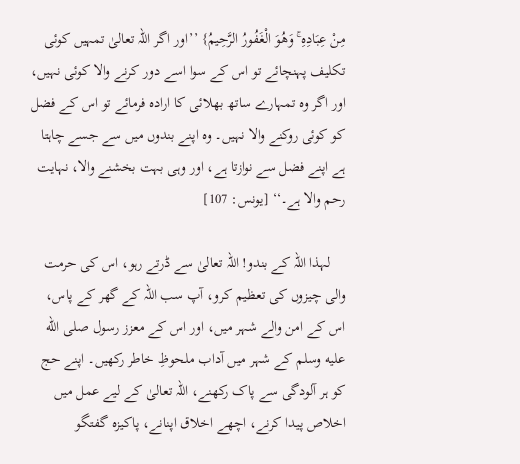مِنْ عِبَادِهِ ۚ وَهُوَ الْغَفُورُ الرَّحِيمُ} ’’اور اگر اللہ تعالیٰ تمہیں کوئی تکلیف پہنچائے تو اس کے سوا اسے دور کرنے والا کوئی نہیں، اور اگر وہ تمہارے ساتھ بھلائی کا ارادہ فرمائے تو اس کے فضل کو کوئی روکنے والا نہیں۔ وہ اپنے بندوں میں سے جسے چاہتا ہے اپنے فضل سے نوازتا ہے، اور وہی بہت بخشنے والا، نہایت رحم والا ہے۔‘‘ [يونس: 107]

    لہذا اللہ کے بندو! اللہ تعالیٰ سے ڈرتے رہو، اس کی حرمت والی چیزوں کی تعظیم کرو، آپ سب اللہ کے گھر کے پاس، اس کے امن والے شہر میں، اور اس کے معزز رسول صلى الله عليه وسلم کے شہر میں آداب ملحوظِ خاطر رکھیں۔ اپنے حج کو ہر آلودگی سے پاک رکھنے، اللہ تعالیٰ کے لیے عمل میں اخلاص پیدا کرنے، اچھے اخلاق اپنانے، پاکیزہ گفتگو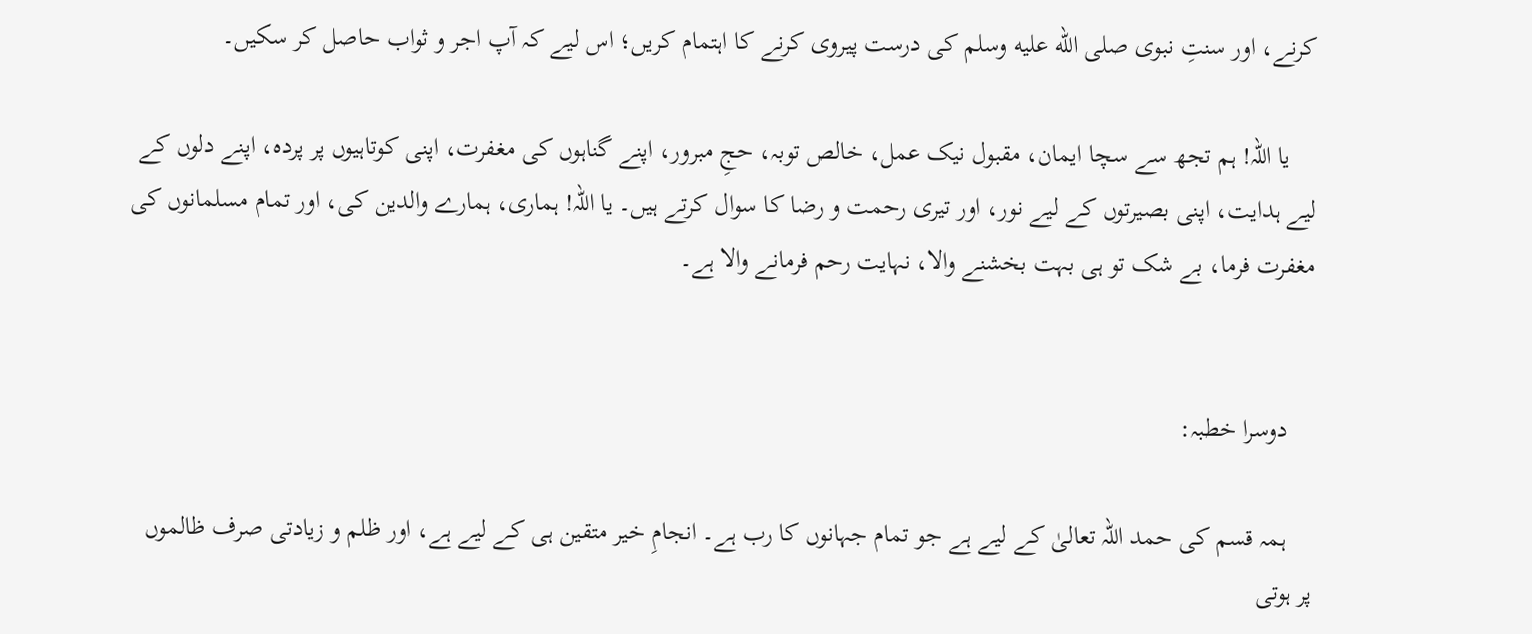کرنے، اور سنتِ نبوی صلى الله عليه وسلم کی درست پیروی کرنے کا اہتمام کریں؛ اس لیے کہ آپ اجر و ثواب حاصل کر سکیں۔

    یا اللہ! ہم تجھ سے سچا ایمان، مقبول نیک عمل، خالص توبہ، حجِ مبرور، اپنے گناہوں کی مغفرت، اپنی کوتاہیوں پر پردہ، اپنے دلوں کے لیے ہدایت، اپنی بصیرتوں کے لیے نور، اور تیری رحمت و رضا کا سوال کرتے ہیں۔ یا اللہ! ہماری، ہمارے والدین کی، اور تمام مسلمانوں کی مغفرت فرما، بے شک تو ہی بہت بخشنے والا، نہایت رحم فرمانے والا ہے۔


    دوسرا خطبہ:

    ہمہ قسم کی حمد اللہ تعالیٰ کے لیے ہے جو تمام جہانوں کا رب ہے۔ انجامِ خیر متقین ہی کے لیے ہے، اور ظلم و زیادتی صرف ظالموں پر ہوتی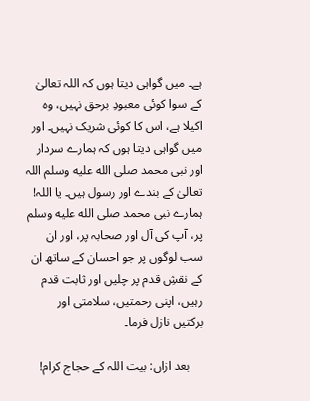ہے۔ میں گواہی دیتا ہوں کہ اللہ تعالیٰ کے سوا کوئی معبودِ برحق نہیں، وہ اکیلا ہے، اس کا کوئی شریک نہیں۔ اور میں گواہی دیتا ہوں کہ ہمارے سردار اور نبی محمد صلى الله عليه وسلم اللہ تعالیٰ کے بندے اور رسول ہیں۔ یا اللہ! ہمارے نبی محمد صلى الله عليه وسلم پر، آپ کی آل اور صحابہ پر، اور ان سب لوگوں پر جو احسان کے ساتھ ان کے نقشِ قدم پر چلیں اور ثابت قدم رہیں، اپنی رحمتیں، سلامتی اور برکتیں نازل فرما۔

    بعد ازاں: بیت اللہ کے حجاج کرام!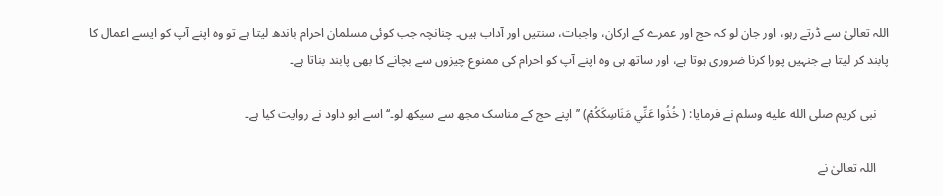اللہ تعالیٰ سے ڈرتے رہو، اور جان لو کہ حج اور عمرے کے ارکان، واجبات، سنتیں اور آداب ہیں۔ چنانچہ جب کوئی مسلمان احرام باندھ لیتا ہے تو وہ اپنے آپ کو ایسے اعمال کا پابند کر لیتا ہے جنہیں پورا کرنا ضروری ہوتا ہے، اور ساتھ ہی وہ اپنے آپ کو احرام کی ممنوع چیزوں سے بچانے کا بھی پابند بناتا ہے۔

    نبی کریم صلى الله عليه وسلم نے فرمایا: ( خُذُوا عَنِّي مَنَاسِكَكُمْ) ’’اپنے حج کے مناسک مجھ سے سیکھ لو۔‘‘ اسے ابو داود نے روایت کیا ہے۔

    اللہ تعالیٰ نے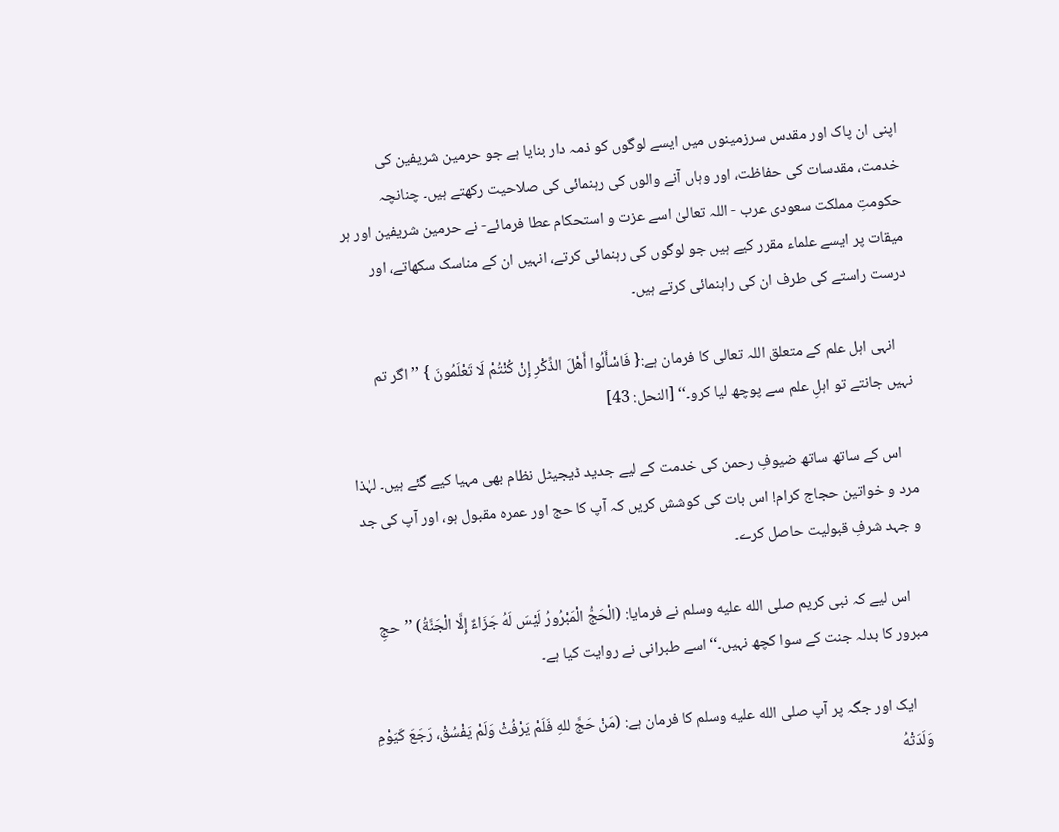اپنی ان پاک اور مقدس سرزمینوں میں ایسے لوگوں کو ذمہ دار بنایا ہے جو حرمین شریفین کی خدمت، مقدسات کی حفاظت، اور وہاں آنے والوں کی رہنمائی کی صلاحیت رکھتے ہیں۔ چنانچہ حکومتِ مملکت سعودی عرب - اللہ تعالیٰ اسے عزت و استحکام عطا فرمائے- نے حرمین شریفین اور ہر میقات پر ایسے علماء مقرر کیے ہیں جو لوگوں کی رہنمائی کرتے، انہیں ان کے مناسک سکھاتے، اور درست راستے کی طرف ان کی راہنمائی کرتے ہیں۔

    انہی اہل علم کے متعلق اللہ تعالی کا فرمان ہے:{ فَاسْأَلُوا أَهْلَ الذِّكْرِ إِنْ كُنْتُمْ لَا تَعْلَمُونَ } ’’اگر تم نہیں جانتے تو اہلِ علم سے پوچھ لیا کرو۔‘‘ [النحل: 43]

    اس کے ساتھ ساتھ ضیوفِ رحمن کی خدمت کے لیے جدید ڈیجیٹل نظام بھی مہیا کیے گئے ہیں۔ لہٰذا مرد و خواتین حجاج کرام! اس بات کی کوشش کریں کہ آپ کا حج اور عمرہ مقبول ہو، اور آپ کی جد و جہد شرفِ قبولیت حاصل کرے۔

    اس لیے کہ نبی کریم صلى الله عليه وسلم نے فرمایا: (الْحَجُّ الْمَبْرُورُ لَيْسَ لَهُ جَزَاءٌ إِلَّا الْجَنَّةُ) ’’حجِ مبرور کا بدلہ جنت کے سوا کچھ نہیں۔‘‘ اسے طبرانی نے روایت کیا ہے۔

    ایک اور جگہ پر آپ صلى الله عليه وسلم کا فرمان ہے: (مَنْ حَجَّ للهِ فَلَمْ يَرْفُثْ وَلَمْ يَفْسُقْ، رَجَعَ كَيَوْمِ وَلَدَتْهُ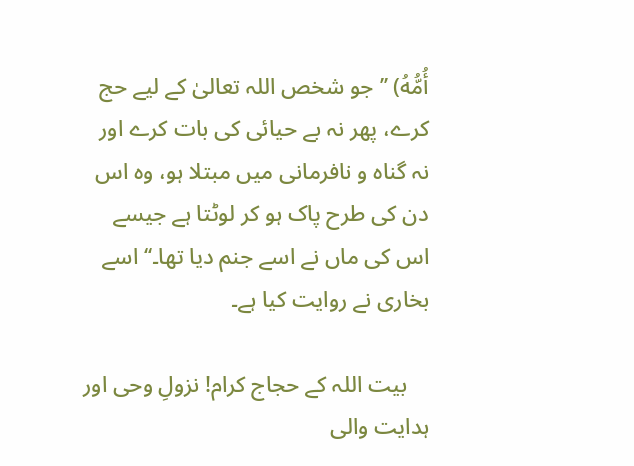أُمُّهُ) ’’جو شخص اللہ تعالیٰ کے لیے حج کرے، پھر نہ بے حیائی کی بات کرے اور نہ گناہ و نافرمانی میں مبتلا ہو، وہ اس دن کی طرح پاک ہو کر لوٹتا ہے جیسے اس کی ماں نے اسے جنم دیا تھا۔‘‘ اسے بخاری نے روایت کیا ہے۔

    بیت اللہ کے حجاج کرام! نزولِ وحی اور ہدایت والی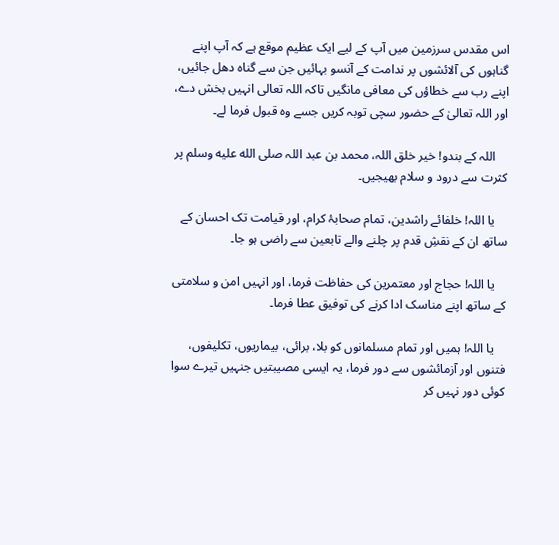اس مقدس سرزمین میں آپ کے لیے ایک عظیم موقع ہے کہ آپ اپنے گناہوں کی آلائشوں پر ندامت کے آنسو بہائیں جن سے گناہ دھل جائیں، اپنے رب سے خطاؤں کی معافی مانگیں تاکہ اللہ تعالی انہیں بخش دے، اور اللہ تعالیٰ کے حضور سچی توبہ کریں جسے وہ قبول فرما لے۔

    اللہ کے بندو! خیر خلق اللہ، محمد بن عبد اللہ صلى الله عليه وسلم پر کثرت سے درود و سلام بھیجیں۔

    یا اللہ! خلفائے راشدین، تمام صحابۂ کرام، اور قیامت تک احسان کے ساتھ ان کے نقشِ قدم پر چلنے والے تابعین سے راضی ہو جا۔

    یا اللہ! حجاج اور معتمرین کی حفاظت فرما، اور انہیں امن و سلامتی کے ساتھ اپنے مناسک ادا کرنے کی توفیق عطا فرما۔

    یا اللہ! ہمیں اور تمام مسلمانوں کو بلا، برائی، بیماریوں، تکلیفوں، فتنوں اور آزمائشوں سے دور فرما، یہ ایسی مصیبتیں جنہیں تیرے سوا کوئی دور نہیں کر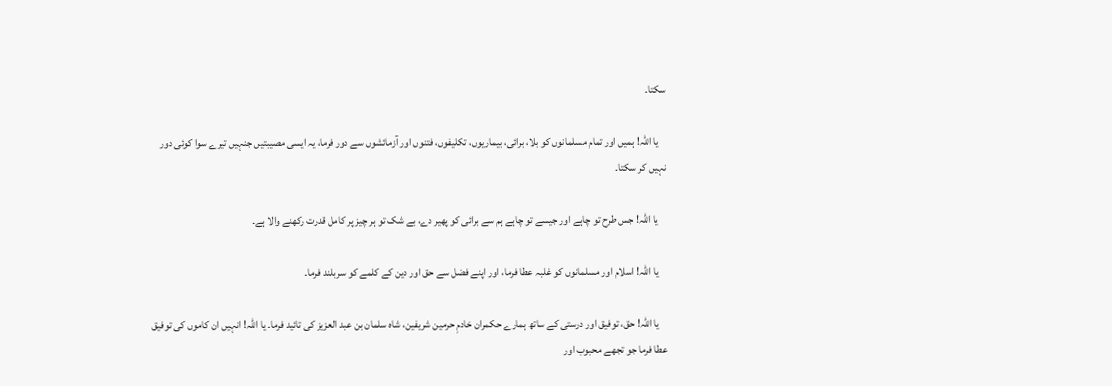سکتا۔

    یا اللہ! ہمیں اور تمام مسلمانوں کو بلا، برائی، بیماریوں، تکلیفوں، فتنوں اور آزمائشوں سے دور فرما، یہ ایسی مصیبتیں جنہیں تیرے سوا کوئی دور نہیں کر سکتا۔

    یا اللہ! جس طرح تو چاہے اور جیسے تو چاہے ہم سے برائی کو پھیر دے، بے شک تو ہر چیز پر کامل قدرت رکھنے والا ہے۔

    یا اللہ! اسلام اور مسلمانوں کو غلبہ عطا فرما، اور اپنے فضل سے حق اور دین کے کلمے کو سربلند فرما۔

    یا اللہ! حق، توفیق اور درستی کے ساتھ ہمارے حکمران خادمِ حرمین شریفین، شاہ سلمان بن عبد العزیز کی تائید فرما۔ یا اللہ! انہیں ان کاموں کی توفیق عطا فرما جو تجھے محبوب اور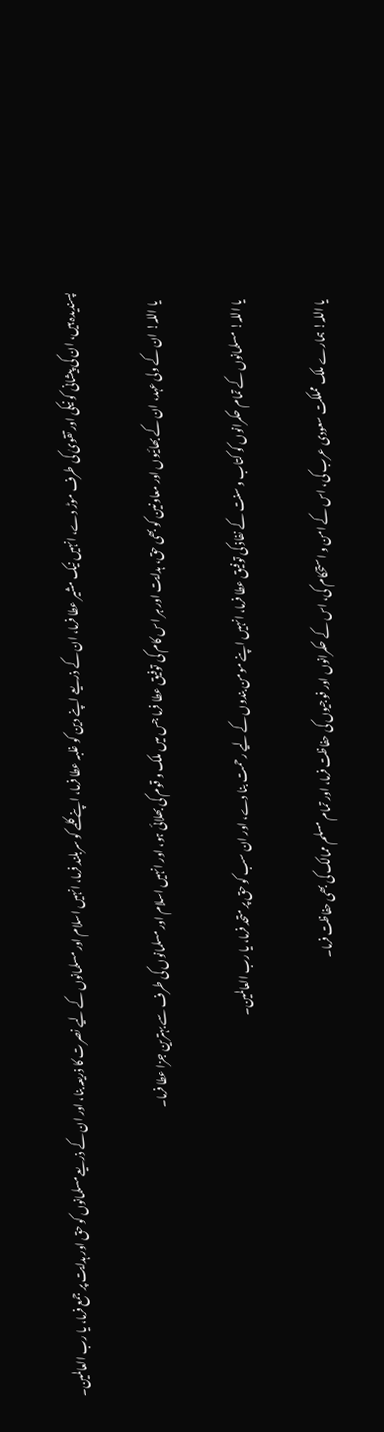پسندیدہ ہیں، ان کی پیشانی کو نیکی اور تقویٰ کی طرف موڑ دے، انہیں نیک مشیر عطا فرما، ان کے ذریعے اپنے دین کو غلبہ عطا فرما، اپنے کلمے کو سربلند فرما، انہیں اسلام اور مسلمانوں کے لیے نصرت کا ذریعہ بنا، اور ان کے ذریعے مسلمانوں کو حق اور ہدایت پر جمع فرما، یا رب العالمین۔

    یا اللہ! ان کے ولی عہد، ان کے بھائیوں اور معاونین کو بھی حق، ہدایت اور ہر اس کام کی توفیق عطا فرما جس میں ملک و قوم کی بھلائی ہو، اور انہیں اسلام اور مسلمانوں کی طرف سے بہترین جزا عطا فرما۔

    یا اللہ! مسلمانوں کے تمام حکمرانوں کو کتاب و سنت کے نفاذ کی توفیق عطا فرما، انہیں اپنے مومن بندوں کے لیے رحمت بنا دے، اور ان سب کو حق پر متحد فرما، یا رب العالمین۔

    یا اللہ! ہمارے ملک مملکت سعودی عرب کی، اس کے امن و استحکام کی، اس کے حکمرانوں اور فوجیوں کی حفاظت فرما، اور تمام مسلم ممالک کی بھی حفاظت فرما۔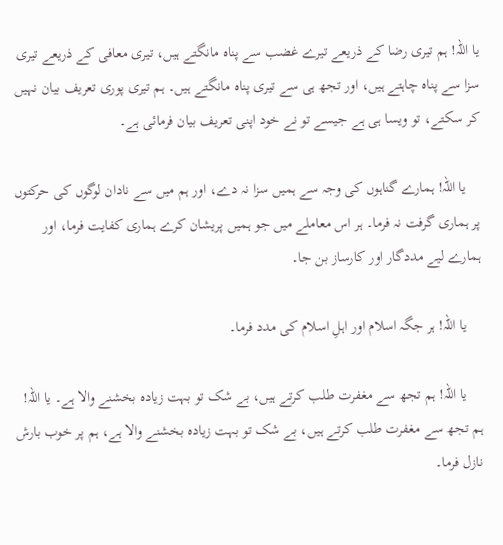یا اللہ! ہم تیری رضا کے ذریعے تیرے غضب سے پناہ مانگتے ہیں، تیری معافی کے ذریعے تیری سزا سے پناہ چاہتے ہیں، اور تجھ ہی سے تیری پناہ مانگتے ہیں۔ ہم تیری پوری تعریف بیان نہیں کر سکتے، تو ویسا ہی ہے جیسے تو نے خود اپنی تعریف بیان فرمائی ہے۔

    یا اللہ! ہمارے گناہوں کی وجہ سے ہمیں سزا نہ دے، اور ہم میں سے نادان لوگوں کی حرکتوں پر ہماری گرفت نہ فرما۔ ہر اس معاملے میں جو ہمیں پریشان کرے ہماری کفایت فرما، اور ہمارے لیے مددگار اور کارساز بن جا۔

    یا اللہ! ہر جگہ اسلام اور اہلِ اسلام کی مدد فرما۔

    یا اللہ! ہم تجھ سے مغفرت طلب کرتے ہیں، بے شک تو بہت زیادہ بخشنے والا ہے۔ یا اللہ! ہم تجھ سے مغفرت طلب کرتے ہیں، بے شک تو بہت زیادہ بخشنے والا ہے، ہم پر خوب بارش نازل فرما۔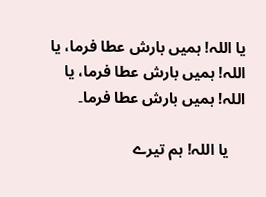یا اللہ! ہمیں بارش عطا فرما، یا اللہ! ہمیں بارش عطا فرما، یا اللہ! ہمیں بارش عطا فرما۔

    یا اللہ! ہم تیرے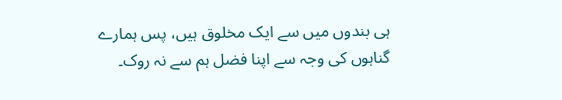ہی بندوں میں سے ایک مخلوق ہیں، پس ہمارے گناہوں کی وجہ سے اپنا فضل ہم سے نہ روک۔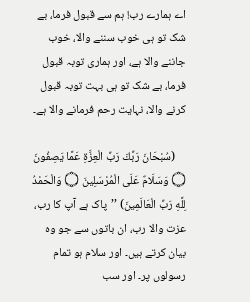اے ہمارے رب! ہم سے قبول فرما، بے شک تو ہی خوب سننے والا، خوب جاننے والا ہے، اور ہماری توبہ قبول فرما، بے شک تو ہی بہت توبہ قبول کرنے والا، نہایت رحم فرمانے والا ہے۔

    (سُبْحَانَ رَبِّكَ رَبِّ الْعِزَّةِ عَمَّا يَصِفُونَ ۝ وَسَلَامٌ عَلَى الْمُرْسَلِينَ ۝ وَالْحَمْدُ لِلَّهِ رَبِّ الْعَالَمِينَ) ’’پاک ہے آپ کا رب، عزت والا رب، ان باتوں سے جو وہ بیان کرتے ہیں۔ اور سلام ہو تمام رسولوں پر۔ اور سب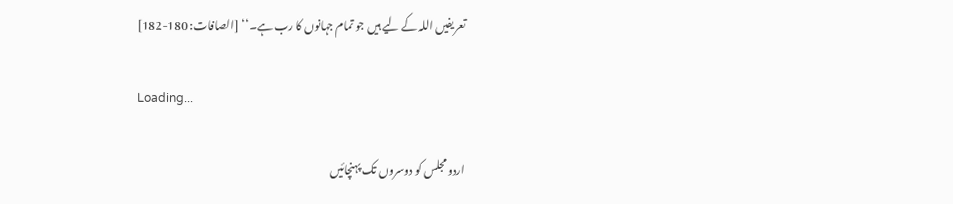تعریفیں اللہ کے لیے ہیں جو تمام جہانوں کا رب ہے۔‘‘ [الصافات: 180-182]

Loading...

اردو مجلس کو دوسروں تک پہنچائیں